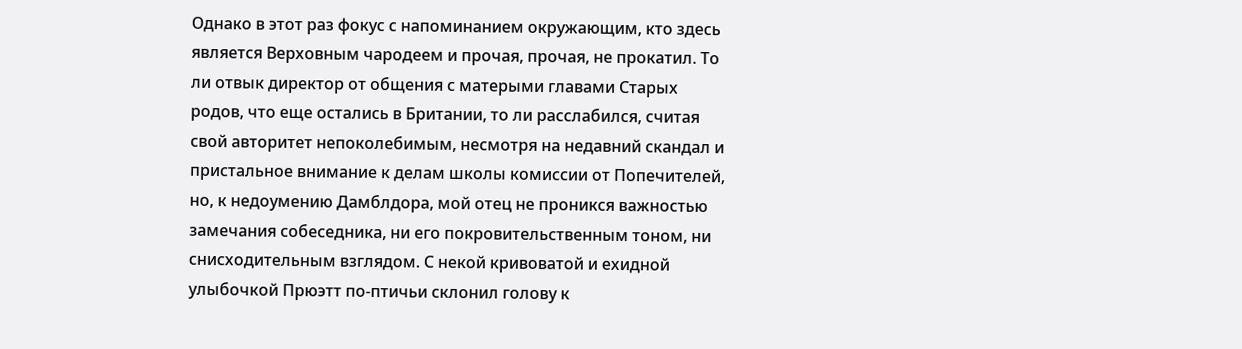Однако в этот раз фокус с напоминанием окружающим, кто здесь является Верховным чародеем и прочая, прочая, не прокатил. То ли отвык директор от общения с матерыми главами Старых родов, что еще остались в Британии, то ли расслабился, считая свой авторитет непоколебимым, несмотря на недавний скандал и пристальное внимание к делам школы комиссии от Попечителей, но, к недоумению Дамблдора, мой отец не проникся важностью замечания собеседника, ни его покровительственным тоном, ни снисходительным взглядом. С некой кривоватой и ехидной улыбочкой Прюэтт по-птичьи склонил голову к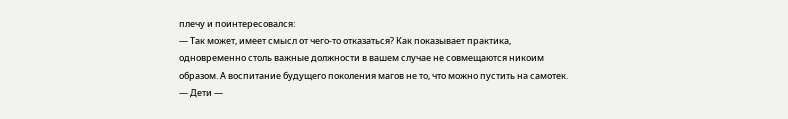плечу и поинтересовался:
— Так может, имеет смысл от чего-то отказаться? Как показывает практика, одновременно столь важные должности в вашем случае не совмещаются никоим образом. А воспитание будущего поколения магов не то, что можно пустить на самотек.
— Дети —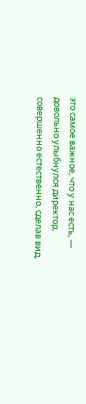это самое важное, что у нас есть, — довольно улыбнулся директор, совершенно естественно, сделав вид,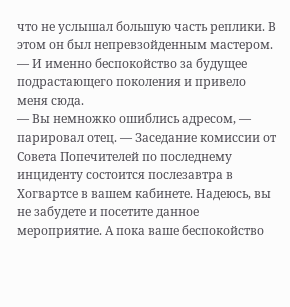что не услышал большую часть реплики. В этом он был непревзойденным мастером. — И именно беспокойство за будущее подрастающего поколения и привело меня сюда.
— Вы немножко ошиблись адресом, — парировал отец. — Заседание комиссии от Совета Попечителей по последнему инциденту состоится послезавтра в Хогвартсе в вашем кабинете. Надеюсь, вы не забудете и посетите данное мероприятие. А пока ваше беспокойство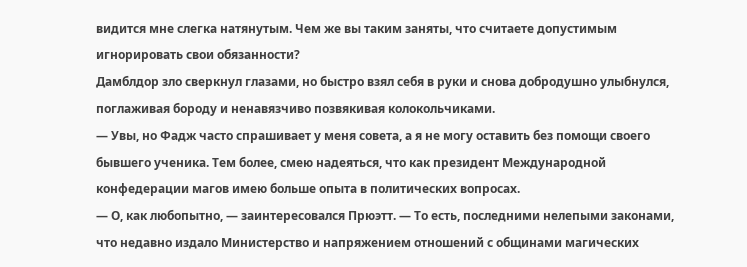видится мне слегка натянутым. Чем же вы таким заняты, что считаете допустимым игнорировать свои обязанности?
Дамблдор зло сверкнул глазами, но быстро взял себя в руки и снова добродушно улыбнулся, поглаживая бороду и ненавязчиво позвякивая колокольчиками.
— Увы, но Фадж часто спрашивает у меня совета, а я не могу оставить без помощи своего бывшего ученика. Тем более, смею надеяться, что как президент Международной конфедерации магов имею больше опыта в политических вопросах.
— О, как любопытно, — заинтересовался Прюэтт. — То есть, последними нелепыми законами, что недавно издало Министерство и напряжением отношений с общинами магических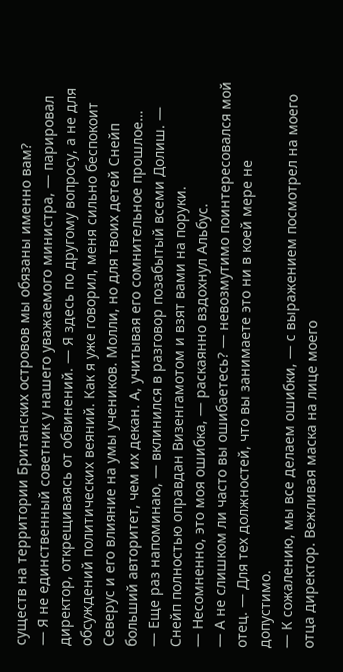существ на территории Британских островов мы обязаны именно вам?
— Я не единственный советник у нашего уважаемого министра, — парировал директор, открещиваясь от обвинений. — Я здесь по другому вопросу, а не для обсуждений политических веяний. Как я уже говорил, меня сильно беспокоит Северус и его влияние на умы учеников. Молли, но для твоих детей Снейп больший авторитет, чем их декан. А, учитывая его сомнительное прошлое…
— Еще раз напоминаю, — вклинился в разговор позабытый всеми Долиш. — Снейп полностью оправдан Визенгамотом и взят вами на поруки.
— Несомненно, это моя ошибка, — раскаянно вздохнул Альбус.
— А не слишком ли часто вы ошибаетесь? — невозмутимо поинтересовался мой отец. — Для тех должностей, что вы занимаете это ни в коей мере не допустимо.
— К сожалению, мы все делаем ошибки, — с выражением посмотрел на моего отца директор. Вежливая маска на лице моего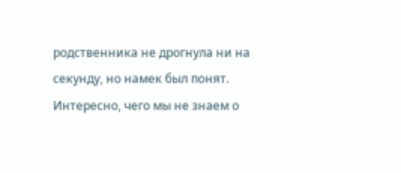родственника не дрогнула ни на секунду, но намек был понят. Интересно, чего мы не знаем о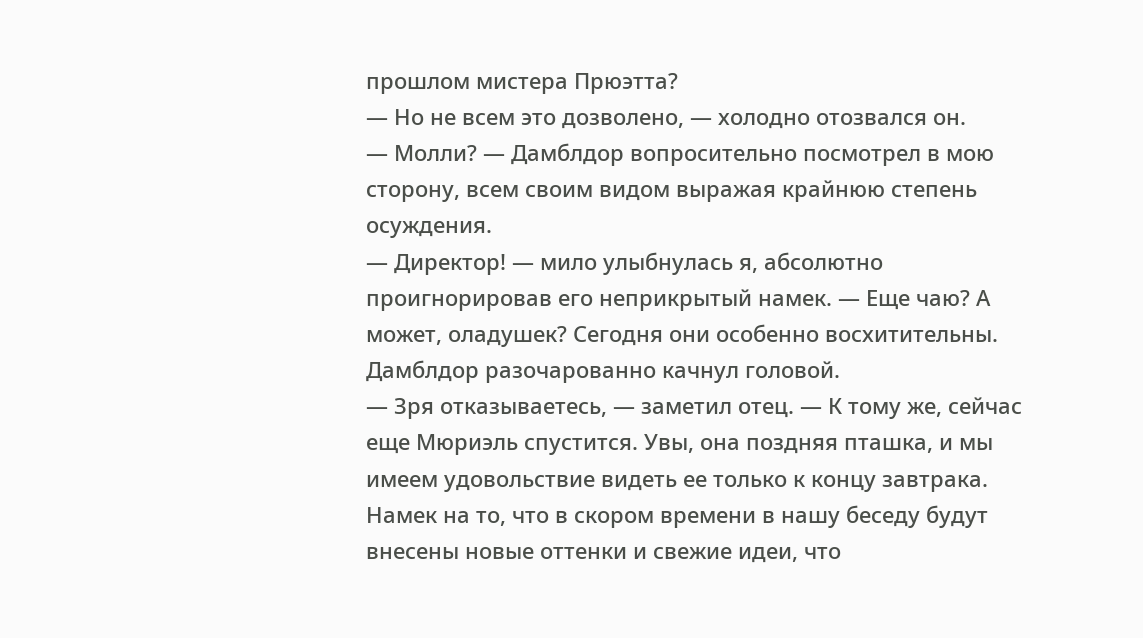прошлом мистера Прюэтта?
— Но не всем это дозволено, — холодно отозвался он.
— Молли? — Дамблдор вопросительно посмотрел в мою сторону, всем своим видом выражая крайнюю степень осуждения.
— Директор! — мило улыбнулась я, абсолютно проигнорировав его неприкрытый намек. — Еще чаю? А может, оладушек? Сегодня они особенно восхитительны.
Дамблдор разочарованно качнул головой.
— Зря отказываетесь, — заметил отец. — К тому же, сейчас еще Мюриэль спустится. Увы, она поздняя пташка, и мы имеем удовольствие видеть ее только к концу завтрака.
Намек на то, что в скором времени в нашу беседу будут внесены новые оттенки и свежие идеи, что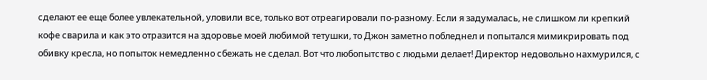сделают ее еще более увлекательной, уловили все, только вот отреагировали по-разному. Если я задумалась, не слишком ли крепкий кофе сварила и как это отразится на здоровье моей любимой тетушки, то Джон заметно побледнел и попытался мимикрировать под обивку кресла, но попыток немедленно сбежать не сделал. Вот что любопытство с людьми делает! Директор недовольно нахмурился, с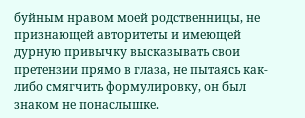буйным нравом моей родственницы, не признающей авторитеты и имеющей дурную привычку высказывать свои претензии прямо в глаза, не пытаясь как-либо смягчить формулировку, он был знаком не понаслышке.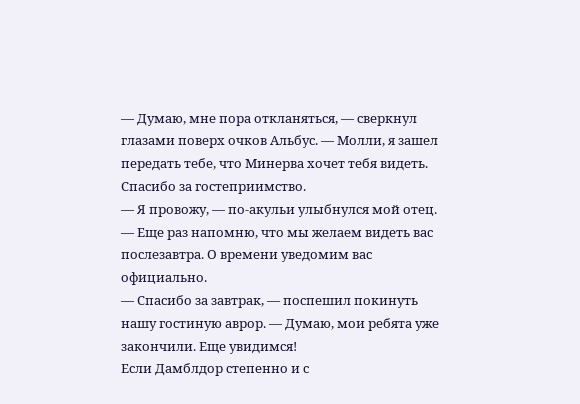— Думаю, мне пора откланяться, — сверкнул глазами поверх очков Альбус. — Молли, я зашел передать тебе, что Минерва хочет тебя видеть. Спасибо за гостеприимство.
— Я провожу, — по-акульи улыбнулся мой отец. — Еще раз напомню, что мы желаем видеть вас послезавтра. О времени уведомим вас официально.
— Спасибо за завтрак, — поспешил покинуть нашу гостиную аврор. — Думаю, мои ребята уже закончили. Еще увидимся!
Если Дамблдор степенно и с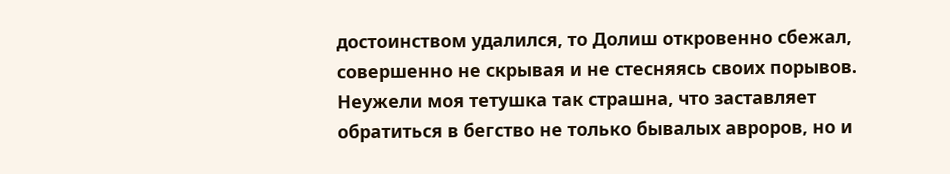достоинством удалился, то Долиш откровенно сбежал, совершенно не скрывая и не стесняясь своих порывов. Неужели моя тетушка так страшна, что заставляет обратиться в бегство не только бывалых авроров, но и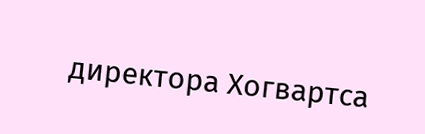директора Хогвартса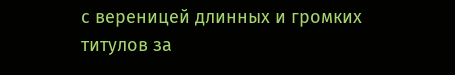с вереницей длинных и громких титулов за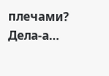плечами? Дела-а…